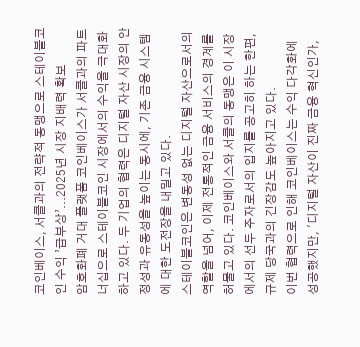코인베이스, 서클과의 전략적 동맹으로 스테이블코인 수익 ’급부상’...2025년 시장 지배력 확보
암호화폐 거대 플랫폼 코인베이스가 서클과의 파트너십으로 스테이블코인 시장에서의 수익을 극대화하고 있다. 두 기업의 협력은 디지털 자산 시장의 안정성과 유동성을 높이는 동시에, 기존 금융 시스템에 대한 도전장을 내밀고 있다.
스테이블코인은 변동성 없는 디지털 자산으로서의 역할을 넘어, 이제 전통적인 금융 서비스의 경계를 허물고 있다. 코인베이스와 서클의 동맹은 이 시장에서의 선두 주자로서의 입지를 공고히 하는 한편, 규제 당국과의 긴장감도 높아지고 있다.
이번 협력으로 인해 코인베이스는 수익 다각화에 성공했지만, '디지털 자산이 진짜 금융 혁신인가,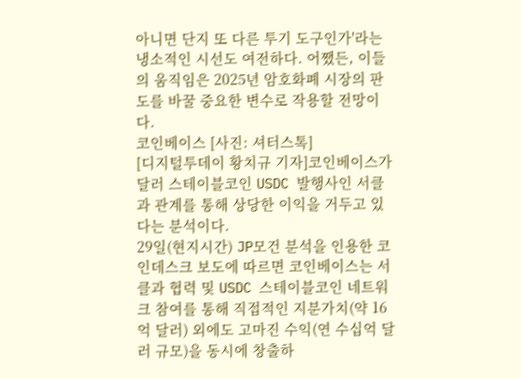아니면 단지 또 다른 투기 도구인가'라는 냉소적인 시선도 여전하다. 어쨌든, 이들의 움직임은 2025년 암호화폐 시장의 판도를 바꿀 중요한 변수로 작용할 전망이다.
코인베이스 [사진: 셔터스톡]
[디지털투데이 황치규 기자]코인베이스가 달러 스테이블코인 USDC 발행사인 서클과 관계를 통해 상당한 이익을 거두고 있다는 분석이다.
29일(현지시간) JP모건 분석을 인용한 코인데스크 보도에 따르면 코인베이스는 서클과 협력 및 USDC 스테이블코인 네트워크 참여를 통해 직접적인 지분가치(약 16억 달러) 외에도 고마진 수익(연 수십억 달러 규모)을 동시에 창출하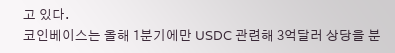고 있다.
코인베이스는 올해 1분기에만 USDC 관련해 3억달러 상당을 분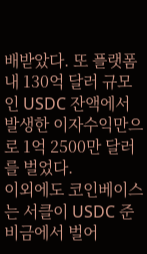배받았다. 또 플랫폼 내 130억 달러 규모인 USDC 잔액에서 발생한 이자수익만으로 1억 2500만 달러를 벌었다.
이외에도 코인베이스는 서클이 USDC 준비금에서 벌어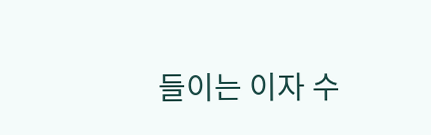들이는 이자 수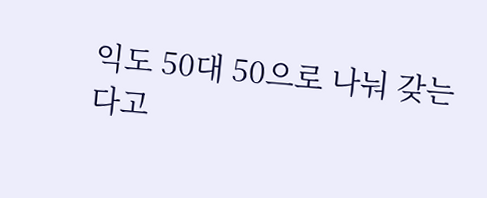익도 50대 50으로 나눠 갖는다고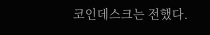코인데스크는 전했다.